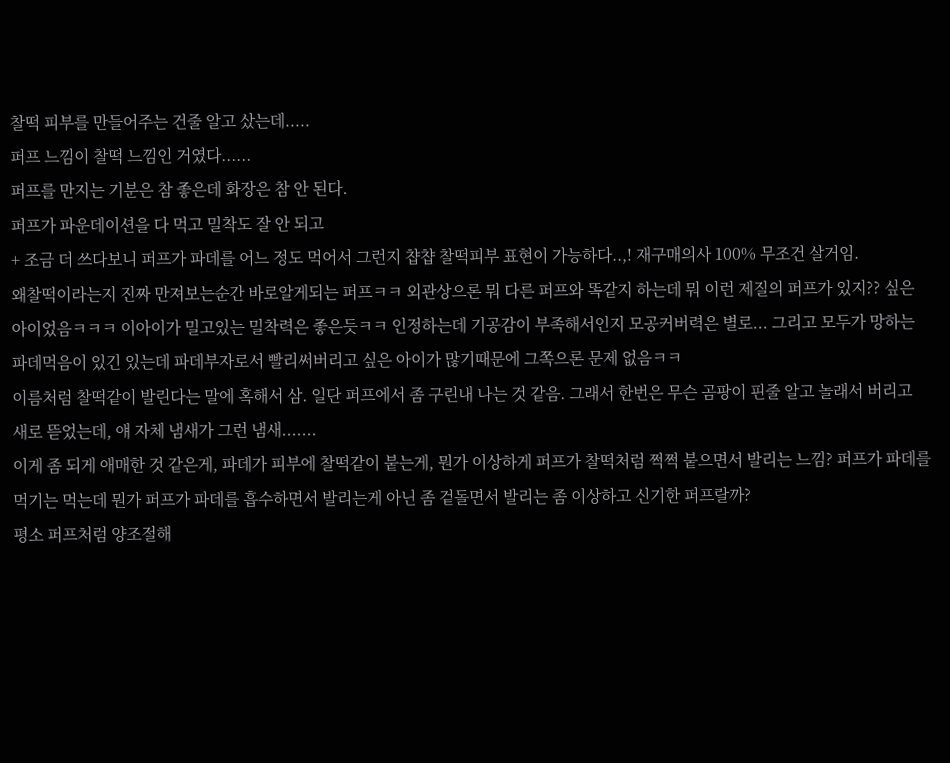찰떡 피부를 만들어주는 건줄 알고 샀는데.....
퍼프 느낌이 찰떡 느낌인 거였다......
퍼프를 만지는 기분은 참 좋은데 화장은 참 안 된다.
퍼프가 파운데이션을 다 먹고 밀착도 잘 안 되고
+ 조금 더 쓰다보니 퍼프가 파데를 어느 정도 먹어서 그런지 챱챱 찰떡피부 표현이 가능하다..,! 재구매의사 100% 무조건 살거임.
왜찰떡이라는지 진짜 만져보는순간 바로알게되는 퍼프ㅋㅋ 외관상으론 뭐 다른 퍼프와 똑같지 하는데 뭐 이런 제질의 퍼프가 있지?? 싶은 아이었음ㅋㅋㅋ 이아이가 밀고있는 밀착력은 좋은듯ㅋㅋ 인정하는데 기공감이 부족해서인지 모공커버력은 별로... 그리고 모두가 망하는 파데먹음이 있긴 있는데 파데부자로서 빨리써버리고 싶은 아이가 많기때문에 그쪽으론 문제 없음ㅋㅋ
이름처럼 찰떡같이 발린다는 말에 혹해서 삼. 일단 퍼프에서 좀 구린내 나는 것 같음. 그래서 한번은 무슨 곰팡이 핀줄 알고 놀래서 버리고 새로 뜯었는데, 얘 자체 냄새가 그런 냄새.......
이게 좀 되게 애매한 것 같은게, 파데가 피부에 찰떡같이 붙는게, 뭔가 이상하게 퍼프가 찰떡처럼 쩍쩍 붙으면서 발리는 느낌? 퍼프가 파데를 먹기는 먹는데 뭔가 퍼프가 파데를 흡수하면서 발리는게 아닌 좀 겉돌면서 발리는 좀 이상하고 신기한 퍼프랄까?
평소 퍼프처럼 양조절해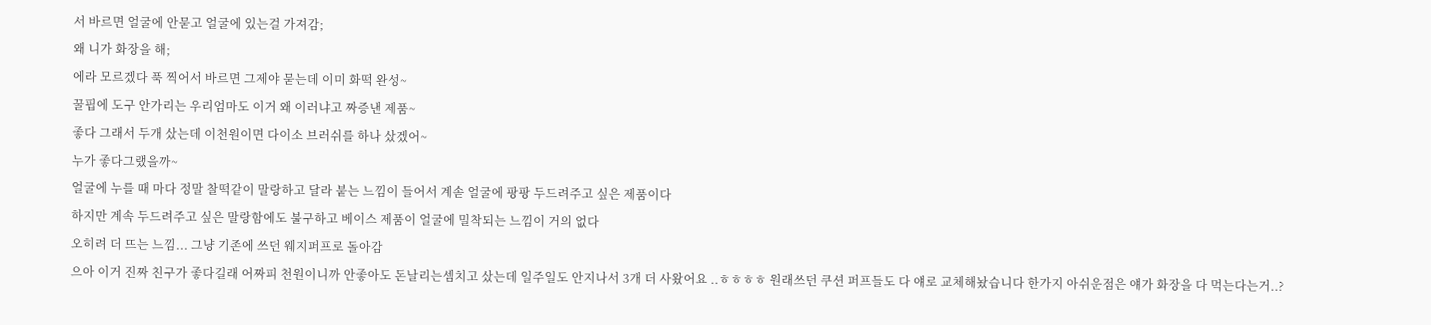서 바르면 얼굴에 안묻고 얼굴에 있는걸 가져감;
왜 니가 화장을 해;
에라 모르겠다 푹 찍어서 바르면 그제야 묻는데 이미 화떡 완성~
꿀핍에 도구 안가리는 우리엄마도 이거 왜 이러냐고 짜증낸 제품~
좋다 그래서 두개 샀는데 이천원이면 다이소 브러쉬를 하나 샀겠어~
누가 좋다그랬을까~
얼굴에 누를 때 마다 정말 찰떡같이 말랑하고 달라 붙는 느낌이 들어서 계솓 얼굴에 팡팡 두드려주고 싶은 제품이다
하지만 계속 두드려주고 싶은 말랑함에도 불구하고 베이스 제품이 얼굴에 밀착되는 느낌이 거의 없다
오히려 더 뜨는 느낌... 그냥 기존에 쓰던 웨지퍼프로 돌아감
으아 이거 진짜 친구가 좋다길래 어짜피 천원이니까 안좋아도 돈날리는셈치고 샀는데 일주일도 안지나서 3개 더 사왔어요 ..ㅎㅎㅎㅎ 원래쓰던 쿠션 퍼프들도 다 얘로 교체해놨습니다 한가지 아쉬운점은 얘가 화장을 다 먹는다는거..?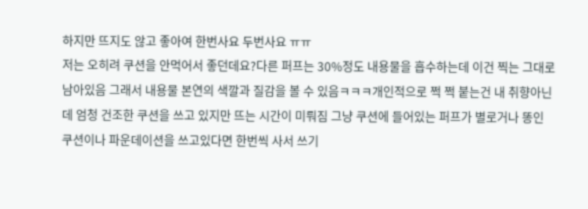하지만 뜨지도 않고 좋아여 한번사요 두번사요 ㅠㅠ
저는 오히려 쿠션을 안먹어서 좋던데요?다른 퍼프는 30%정도 내용물을 흡수하는데 이건 찍는 그대로 남아있음 그래서 내용물 본연의 색깔과 질감을 볼 수 있음ㅋㅋㅋ개인적으로 쩍 쩍 붙는건 내 취향아닌데 엄청 건조한 쿠션을 쓰고 있지만 뜨는 시간이 미뤄짐 그냥 쿠션에 들어있는 퍼프가 별로거나 똥인 쿠션이나 파운데이션을 쓰고있다면 한번씩 사서 쓰기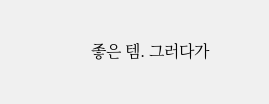좋은 템. 그러다가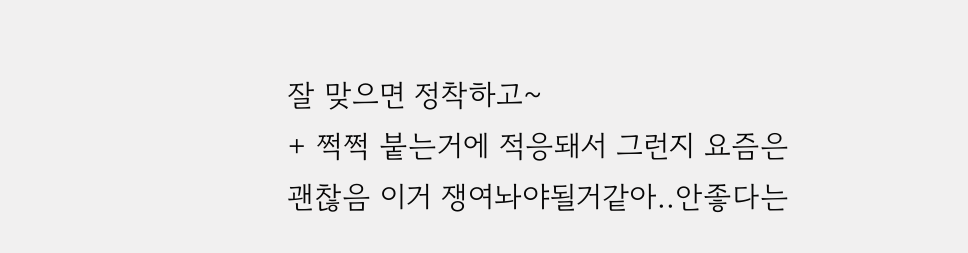잘 맞으면 정착하고~
+ 쩍쩍 붙는거에 적응돼서 그런지 요즘은 괜찮음 이거 쟁여놔야될거같아..안좋다는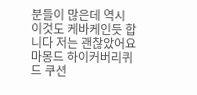분들이 많은데 역시 이것도 케바케인듯 합니다 저는 괜찮았어요 마몽드 하이커버리퀴드 쿠션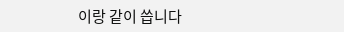이랑 같이 씁니다